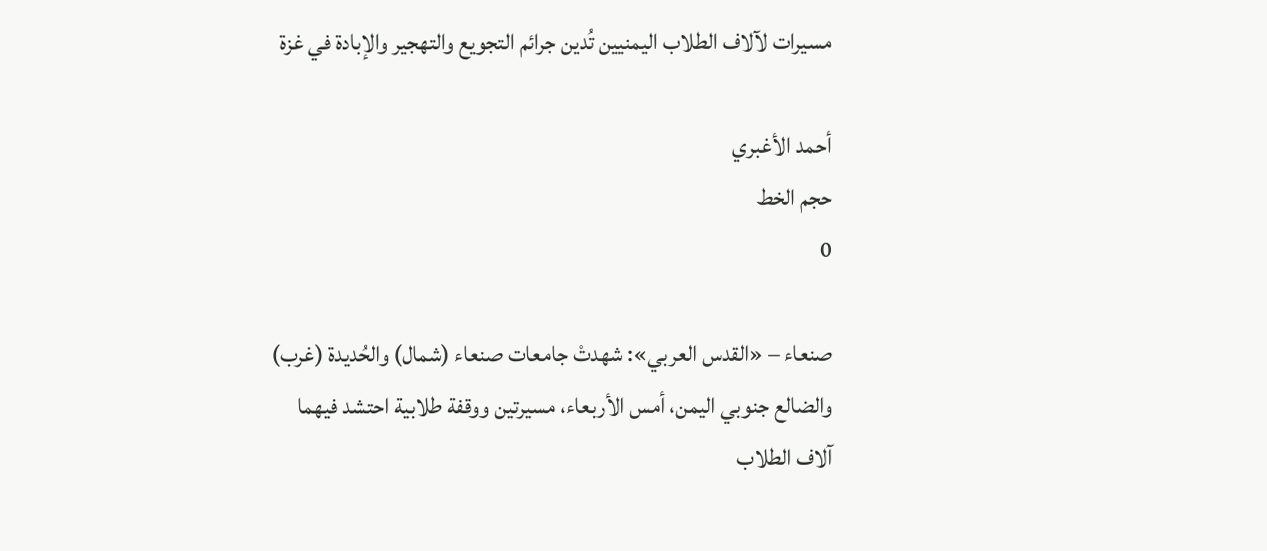مسيرات لآلاف الطلاب اليمنيين تُدين جرائم التجويع والتهجير والإبادة في غزة

أحمد الأغبري
حجم الخط
0

صنعاء – «القدس العربي»: شهدتْ جامعات صنعاء (شمال) والحُديدة (غرب) والضالع جنوبي اليمن، أمس الأربعاء، مسيرتين ووقفة طلابية احتشد فيهما آلاف الطلاب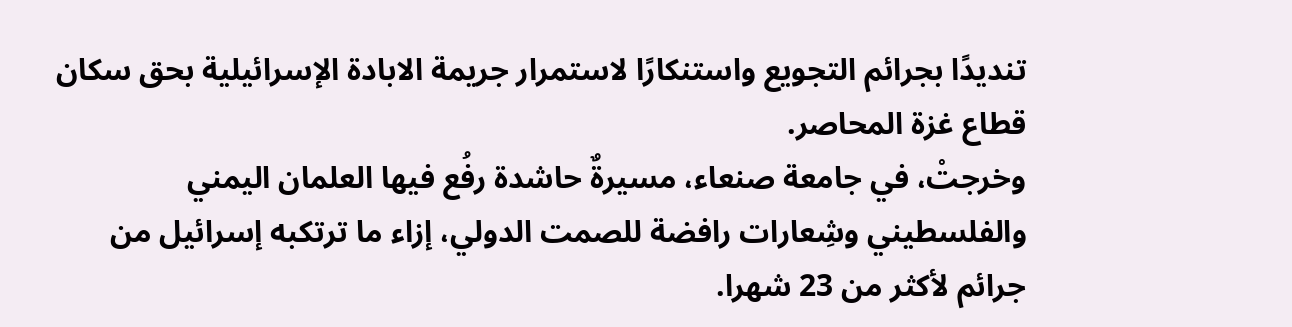تنديدًا بجرائم التجويع واستنكارًا لاستمرار جريمة الابادة الإسرائيلية بحق سكان قطاع غزة المحاصر.
وخرجتْ، في جامعة صنعاء، مسيرةٌ حاشدة رفُع فيها العلمان اليمني والفلسطيني وشِعارات رافضة للصمت الدولي، إزاء ما ترتكبه إسرائيل من جرائم لأكثر من 23 شهرا.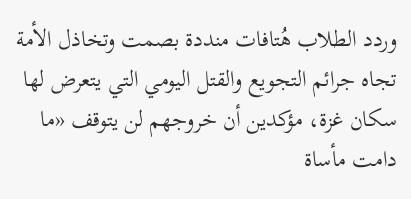وردد الطلاب هُتافات منددة بصمت وتخاذل الأمة تجاه جرائم التجويع والقتل اليومي التي يتعرض لها سكان غزة، مؤكدين أن خروجهم لن يتوقف «ما دامت مأساة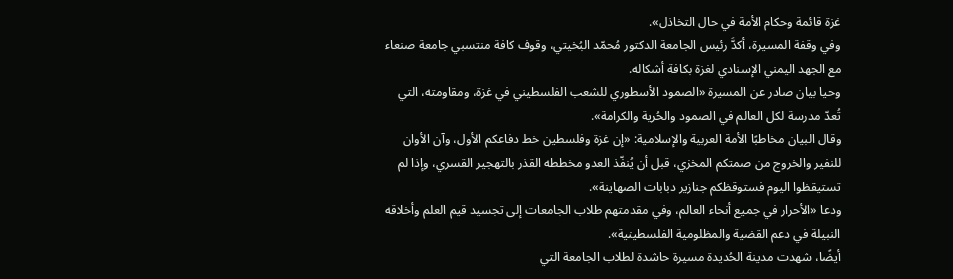غزة قائمة وحكام الأمة في حال التخاذل».
وفي وقفة المسيرة، أكدَّ رئيس الجامعة الدكتور مُحمّد البُخيتي، وقوف كافة منتسبي جامعة صنعاء مع الجهد اليمني الإسنادي لغزة بكافة أشكاله.
وحيا بيان صادر عن المسيرة «الصمود الأسطوري للشعب الفلسطيني في غزة، ومقاومته، التي تُعدّ مدرسة لكل العالم في الصمود والحُرية والكرامة».
وقال البيان مخاطبًا الأمة العربية والإسلامية: «إن غزة وفلسطين خط دفاعكم الأول، وآن الأوان للنفير والخروج من صمتكم المخزي، قبل أن يُنفّذ العدو مخططه القذر بالتهجير القسري، وإذا لم تستيقظوا اليوم فستوقظكم جنازير دبابات الصهاينة».
ودعا «الأحرار في جميع أنحاء العالم، وفي مقدمتهم طلاب الجامعات إلى تجسيد قيم العلم وأخلاقه النبيلة في دعم القضية والمظلومية الفلسطينية».
أيضًا، شهدت مدينة الحُديدة مسيرة حاشدة لطلاب الجامعة التي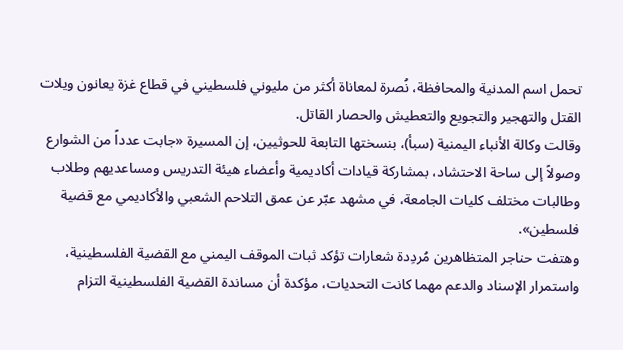تحمل اسم المدنية والمحافظة، نُصرة لمعاناة أكثر من مليوني فلسطيني في قطاع غزة يعانون ويلات القتل والتهجير والتجويع والتعطيش والحصار القاتل.
وقالت وكالة الأنباء اليمنية (سبأ)، بنسختها التابعة للحوثيين، إن المسيرة «جابت عدداً من الشوارع وصولاً إلى ساحة الاحتشاد، بمشاركة قيادات أكاديمية وأعضاء هيئة التدريس ومساعديهم وطلاب وطالبات مختلف كليات الجامعة، في مشهد عبّر عن عمق التلاحم الشعبي والأكاديمي مع قضية فلسطين».
وهتفت حناجر المتظاهرين مُردِدة شعارات تؤكد ثبات الموقف اليمني مع القضية الفلسطينية، واستمرار الإسناد والدعم مهما كانت التحديات، مؤكدة أن مساندة القضية الفلسطينية التزام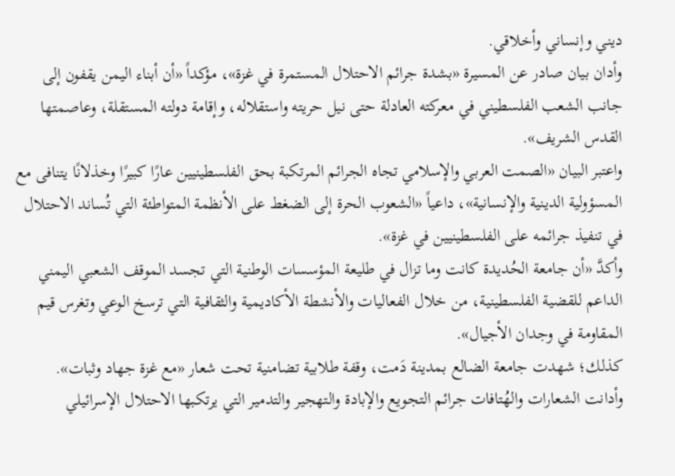ديني وإنساني وأخلاقي.
وأدان بيان صادر عن المسيرة «بشدة جرائم الاحتلال المستمرة في غزة»، مؤكداً «أن أبناء اليمن يقفون إلى جانب الشعب الفلسطيني في معركته العادلة حتى نيل حريته واستقلاله، وإقامة دولته المستقلة، وعاصمتها القدس الشريف».
واعتبر البيان «الصمت العربي والإسلامي تجاه الجرائم المرتكبة بحق الفلسطينيين عارًا كبيرًا وخذلانًا يتنافى مع المسؤولية الدينية والإنسانية»، داعياً «الشعوب الحرة إلى الضغط على الأنظمة المتواطئة التي تُساند الاحتلال في تنفيذ جرائمه على الفلسطينيين في غزة».
وأكدَّ «أن جامعة الحُديدة كانت وما تزال في طليعة المؤسسات الوطنية التي تجسد الموقف الشعبي اليمني الداعم للقضية الفلسطينية، من خلال الفعاليات والأنشطة الأكاديمية والثقافية التي ترسخ الوعي وتغرس قيم المقاومة في وجدان الأجيال».
كذلك؛ شهدت جامعة الضالع بمدينة دَمت، وقفة طلابية تضامنية تحت شعار «مع غزة جهاد وثبات».
وأدانت الشعارات والهُتافات جرائم التجويع والإبادة والتهجير والتدمير التي يرتكبها الاحتلال الإسرائيلي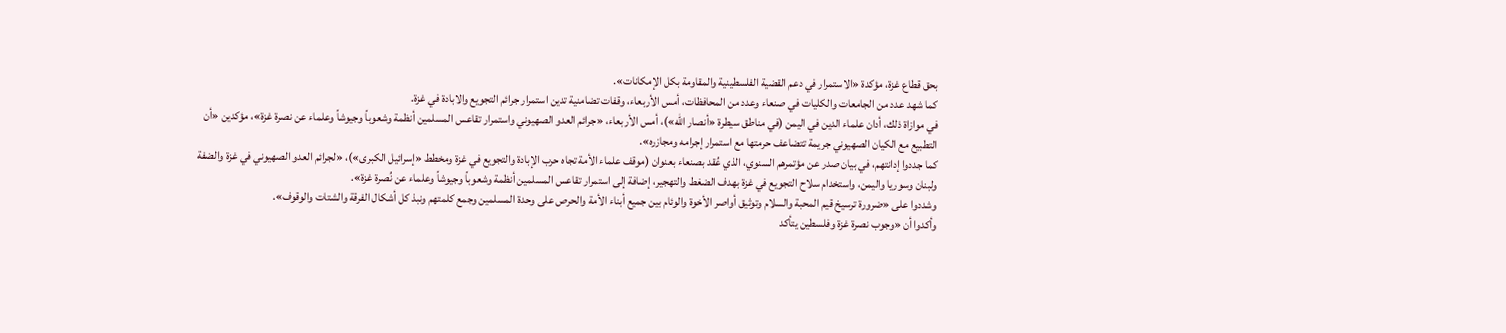بحق قطاع غزة، مؤكدة «الاستمرار في دعم القضية الفلسطينية والمقاومة بكل الإمكانات».
كما شهد عدد من الجامعات والكليات في صنعاء وعدد من المحافظات، أمس الأربعاء، وقفات تضامنية تدين استمرار جرائم التجويع والابادة في غزة.
في موازاة ذلك، أدان علماء الدين في اليمن (في مناطق سيطرة «أنصار الله»)، أمس الأربعاء، «جرائم العدو الصهيوني واستمرار تقاعس المسلمين أنظمة وشعوباً وجيوشاً وعلماء عن نصرة غزة»، مؤكدين «أن التطبيع مع الكيان الصهيوني جريمة تتضاعف حرمتها مع استمرار إجرامه ومجازره».
كما جددوا إدانتهم، في بيان صدر عن مؤتمرهم السنوي، الذي عُقد بصنعاء بعنوان (موقف علماء الأمة تجاه حرب الإبادة والتجويع في غزة ومخطط «إسرائيل الكبرى»)، «لجرائم العدو الصهيوني في غزة والضفة ولبنان وسوريا واليمن، واستخدام سلاح التجويع في غزة بهدف الضغط والتهجير، إضافة إلى استمرار تقاعس المسلمين أنظمة وشعوباً وجيوشاً وعلماء عن نُصرة غزة».
وشددوا على «ضرورة ترسيخ قيم المحبة والسلام وتوثيق أواصر الأخوة والوئام بين جميع أبناء الأمة والحرص على وحدة المسلمين وجمع كلمتهم ونبذ كل أشكال الفرقة والشتات والوقوف».
وأكدوا أن «وجوب نصرة غزة وفلسطين يتأكد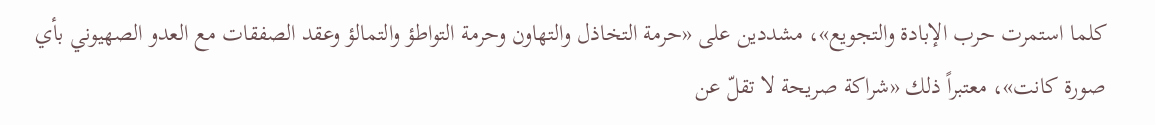كلما استمرت حرب الإبادة والتجويع»، مشددين على «حرمة التخاذل والتهاون وحرمة التواطؤ والتمالؤ وعقد الصفقات مع العدو الصهيوني بأي صورة كانت»، معتبراً ذلك «شراكة صريحة لا تقلّ عن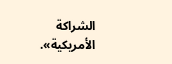الشراكة الأمريكية».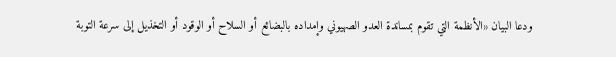ودعا البيان «الأنظمة التي تقوم بمساندة العدو الصهيوني وإمداده بالبضائع أو السلاح أو الوقود أو التخذيل إلى سرعة التوبة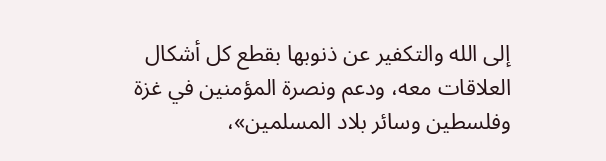إلى الله والتكفير عن ذنوبها بقطع كل أشكال العلاقات معه، ودعم ونصرة المؤمنين في غزة وفلسطين وسائر بلاد المسلمين»،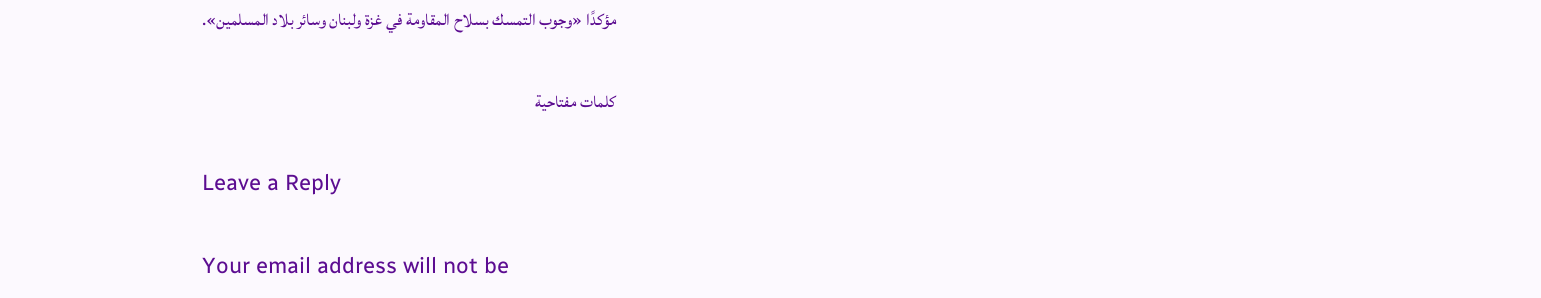مؤكدًا «وجوب التمسك بسلاح المقاومة في غزة ولبنان وسائر بلاد المسلمين».

كلمات مفتاحية

Leave a Reply

Your email address will not be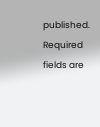published. Required fields are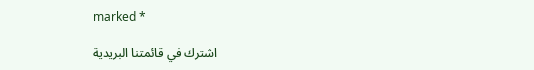marked *

اشترك في قائمتنا البريدية